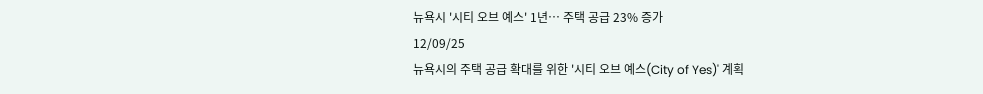뉴욕시 '시티 오브 예스' 1년… 주택 공급 23% 증가
12/09/25
뉴욕시의 주택 공급 확대를 위한 '시티 오브 예스(City of Yes)' 계획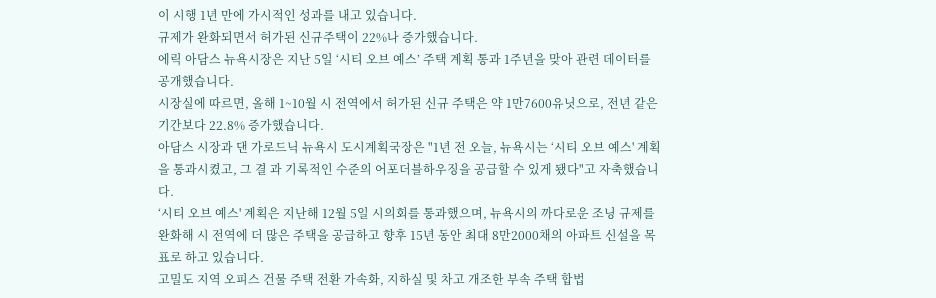이 시행 1년 만에 가시적인 성과를 내고 있습니다.
규제가 완화되면서 허가된 신규주택이 22%나 증가했습니다.
에릭 아담스 뉴욕시장은 지난 5일 ‘시티 오브 예스’ 주택 계획 통과 1주년을 맞아 관련 데이터를 공개했습니다.
시장실에 따르면, 올해 1~10월 시 전역에서 허가된 신규 주택은 약 1만7600유닛으로, 전년 같은 기간보다 22.8% 증가했습니다.
아담스 시장과 댄 가로드닉 뉴욕시 도시계획국장은 "1년 전 오늘, 뉴욕시는 ‘시티 오브 예스' 계획을 통과시켰고, 그 결 과 기록적인 수준의 어포더블하우징을 공급할 수 있게 됐다"고 자축했습니다.
‘시티 오브 예스' 계획은 지난해 12월 5일 시의회를 통과했으며, 뉴욕시의 까다로운 조닝 규제를 완화해 시 전역에 더 많은 주택을 공급하고 향후 15년 동안 최대 8만2000채의 아파트 신설을 목표로 하고 있습니다.
고밀도 지역 오피스 건물 주택 전환 가속화, 지하실 및 차고 개조한 부속 주택 합법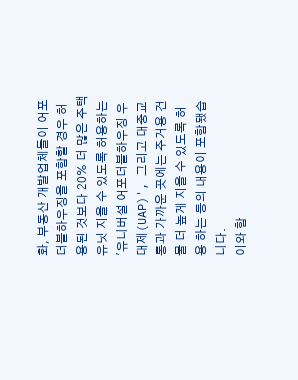화, 부동산 개발업체들이 어포더블하우징을 포함할 경우 허용된 것보다 20% 더 많은 주택 유닛 지을 수 있도록 허용하는 '유니버설 어포더블하우징 우대제(UAP)', 그리고 대중교통과 가까운 곳에는 주거용 건물 더 높게 지을 수 있도록 허용 하는 등의 내용이 포함됐습니다.
이와 함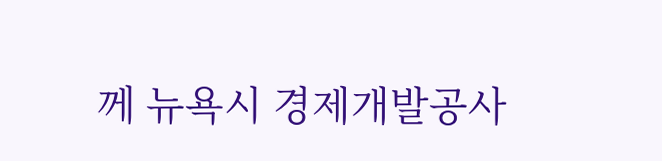께 뉴욕시 경제개발공사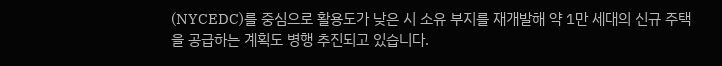(NYCEDC)를 중심으로 활용도가 낮은 시 소유 부지를 재개발해 약 1만 세대의 신규 주택을 공급하는 계획도 병행 추진되고 있습니다.